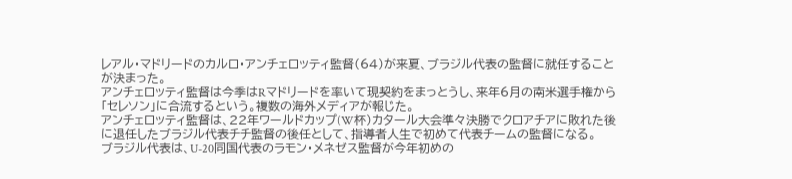レアル・マドリードのカルロ・アンチェロッティ監督(64)が来夏、ブラジル代表の監督に就任することが決まった。
アンチェロッティ監督は今季はRマドリードを率いて現契約をまっとうし、来年6月の南米選手権から「セレソン」に合流するという。複数の海外メディアが報じた。
アンチェロッティ監督は、22年ワールドカップ(W杯)カタール大会準々決勝でクロアチアに敗れた後に退任したブラジル代表チチ監督の後任として、指導者人生で初めて代表チームの監督になる。
ブラジル代表は、U-20同国代表のラモン・メネゼス監督が今年初めの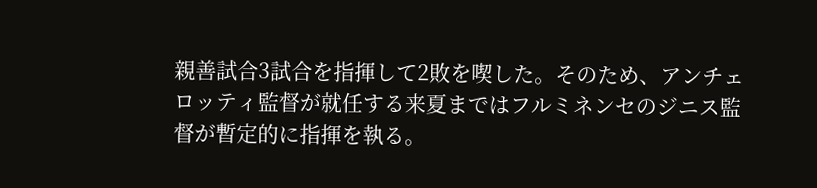親善試合3試合を指揮して2敗を喫した。そのため、アンチェロッティ監督が就任する来夏まではフルミネンセのジニス監督が暫定的に指揮を執る。